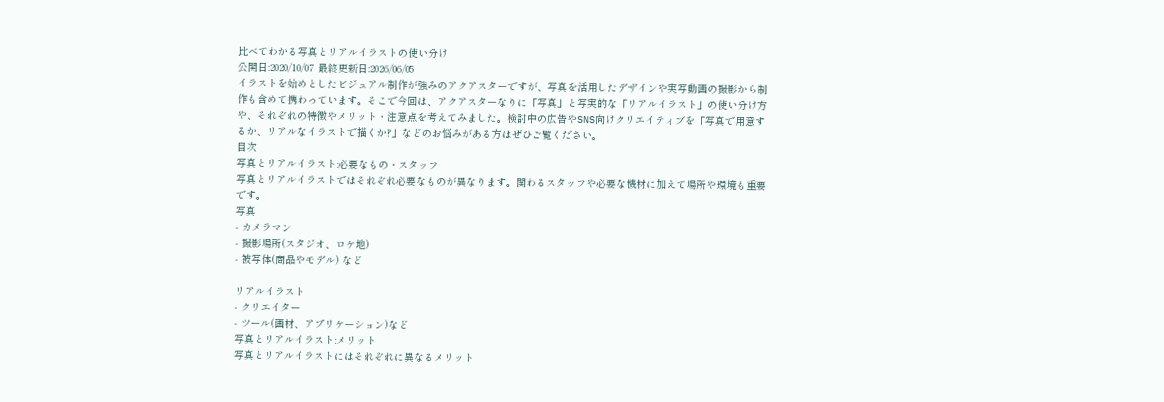比べてわかる写真とリアルイラストの使い分け
公開日:2020/10/07 最終更新日:2026/06/05
イラストを始めとしたビジュアル制作が強みのアクアスターですが、写真を活用したデザインや実写動画の撮影から制作も含めて携わっています。そこで今回は、アクアスターなりに「写真」と写実的な「リアルイラスト」の使い分け方や、それぞれの特徴やメリット・注意点を考えてみました。検討中の広告やSNS向けクリエイティブを「写真で用意するか、リアルなイラストで描くか?」などのお悩みがある方はぜひご覧ください。
目次
写真とリアルイラスト:必要なもの・スタッフ
写真とリアルイラストではそれぞれ必要なものが異なります。関わるスタッフや必要な機材に加えて場所や環境も重要です。
写真
- カメラマン
- 撮影場所(スタジオ、ロケ地)
- 被写体(商品やモデル) など

リアルイラスト
- クリエイター
- ツール(画材、アプリケーション)など
写真とリアルイラスト:メリット
写真とリアルイラストにはそれぞれに異なるメリット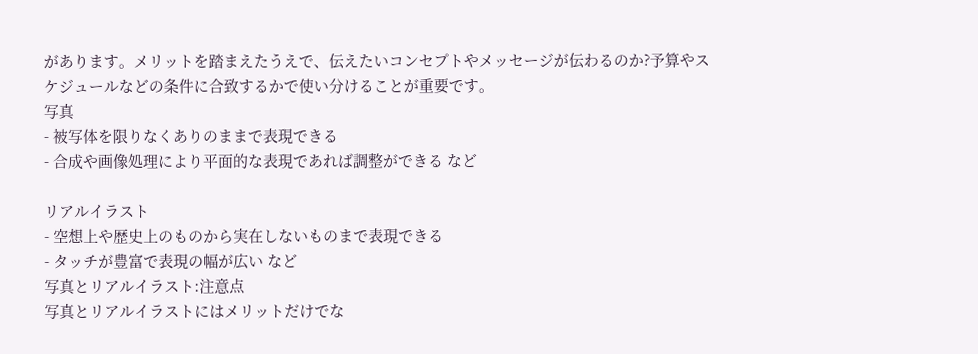があります。メリットを踏まえたうえで、伝えたいコンセプトやメッセージが伝わるのか?予算やスケジュールなどの条件に合致するかで使い分けることが重要です。
写真
- 被写体を限りなくありのままで表現できる
- 合成や画像処理により平面的な表現であれば調整ができる など

リアルイラスト
- 空想上や歴史上のものから実在しないものまで表現できる
- タッチが豊富で表現の幅が広い など
写真とリアルイラスト:注意点
写真とリアルイラストにはメリットだけでな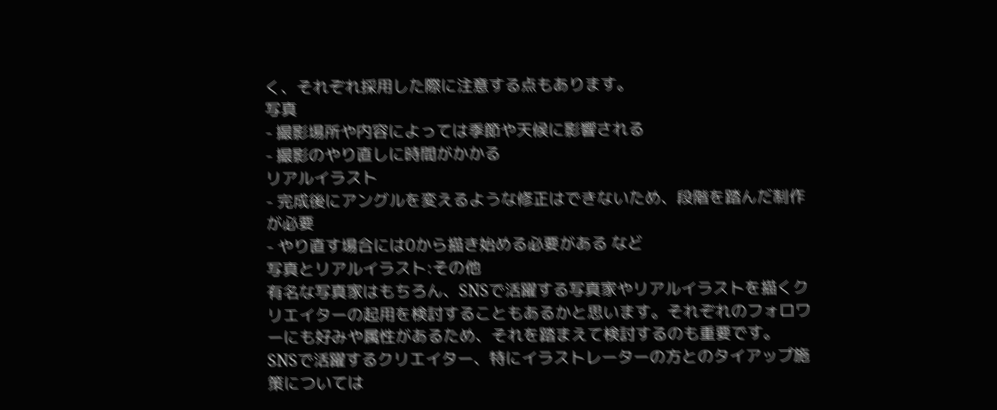く、それぞれ採用した際に注意する点もあります。
写真
- 撮影場所や内容によっては季節や天候に影響される
- 撮影のやり直しに時間がかかる
リアルイラスト
- 完成後にアングルを変えるような修正はできないため、段階を踏んだ制作が必要
- やり直す場合には0から描き始める必要がある など
写真とリアルイラスト:その他
有名な写真家はもちろん、SNSで活躍する写真家やリアルイラストを描くクリエイターの起用を検討することもあるかと思います。それぞれのフォロワーにも好みや属性があるため、それを踏まえて検討するのも重要です。
SNSで活躍するクリエイター、特にイラストレーターの方とのタイアップ施策については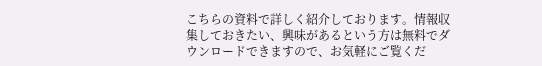こちらの資料で詳しく紹介しております。情報収集しておきたい、興味があるという方は無料でダウンロードできますので、お気軽にご覧くだ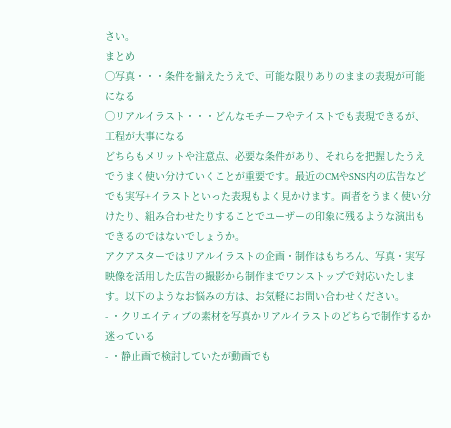さい。
まとめ
◯写真・・・条件を揃えたうえで、可能な限りありのままの表現が可能になる
◯リアルイラスト・・・どんなモチーフやテイストでも表現できるが、工程が大事になる
どちらもメリットや注意点、必要な条件があり、それらを把握したうえでうまく使い分けていくことが重要です。最近のCMやSNS内の広告などでも実写+イラストといった表現もよく見かけます。両者をうまく使い分けたり、組み合わせたりすることでユーザーの印象に残るような演出もできるのではないでしょうか。
アクアスターではリアルイラストの企画・制作はもちろん、写真・実写映像を活用した広告の撮影から制作までワンストップで対応いたします。以下のようなお悩みの方は、お気軽にお問い合わせください。
- ・クリエイティブの素材を写真かリアルイラストのどちらで制作するか迷っている
- ・静止画で検討していたが動画でも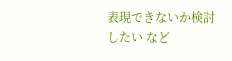表現できないか検討したい など